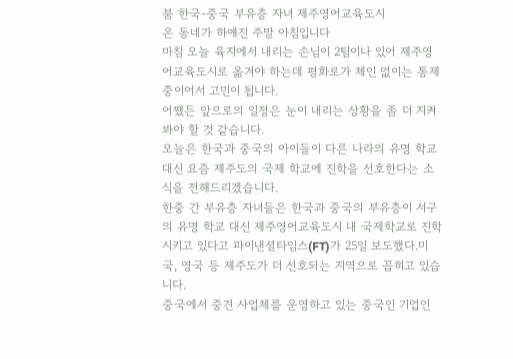붐 한국-중국 부유층 자녀 제주영어교육도시
온 동네가 하얘진 주말 아침입니다
마침 오늘 육지에서 내리는 손님이 2팀이나 있어 제주영어교육도시로 옮겨야 하는데 평화로가 체인 없이는 통제 중이어서 고민이 됩니다.
어쨌든 앞으로의 일정은 눈이 내리는 상황을 좀 더 지켜봐야 할 것 같습니다.
오늘은 한국과 중국의 아이들이 다른 나라의 유명 학교 대신 요즘 제주도의 국제 학교에 진학을 선호한다는 소식을 전해드리겠습니다.
한중 간 부유층 자녀들은 한국과 중국의 부유층이 서구의 유명 학교 대신 제주영어교육도시 내 국제학교로 진학시키고 있다고 파이낸셜타임스(FT)가 25일 보도했다.미국, 영국 등 제주도가 더 선호되는 지역으로 꼽히고 있습니다.
중국에서 중견 사업체를 운영하고 있는 중국인 기업인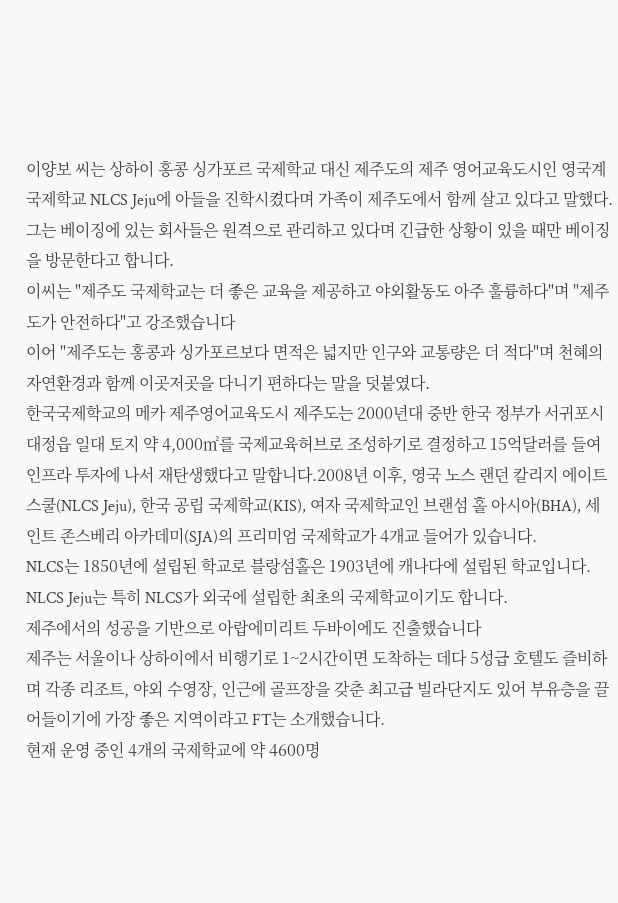이양보 씨는 상하이 홍콩 싱가포르 국제학교 대신 제주도의 제주 영어교육도시인 영국계 국제학교 NLCS Jeju에 아들을 진학시켰다며 가족이 제주도에서 함께 살고 있다고 말했다.
그는 베이징에 있는 회사들은 원격으로 관리하고 있다며 긴급한 상황이 있을 때만 베이징을 방문한다고 합니다.
이씨는 "제주도 국제학교는 더 좋은 교육을 제공하고 야외활동도 아주 훌륭하다"며 "제주도가 안전하다"고 강조했습니다
이어 "제주도는 홍콩과 싱가포르보다 면적은 넓지만 인구와 교통량은 더 적다"며 천혜의 자연환경과 함께 이곳저곳을 다니기 편하다는 말을 덧붙였다.
한국국제학교의 메카 제주영어교육도시 제주도는 2000년대 중반 한국 정부가 서귀포시 대정읍 일대 토지 약 4,000㎡를 국제교육허브로 조성하기로 결정하고 15억달러를 들여 인프라 투자에 나서 재탄생했다고 말합니다.2008년 이후, 영국 노스 랜던 칼리지 에이트 스쿨(NLCS Jeju), 한국 공립 국제학교(KIS), 여자 국제학교인 브랜섬 홀 아시아(BHA), 세인트 존스베리 아카데미(SJA)의 프리미엄 국제학교가 4개교 들어가 있습니다.
NLCS는 1850년에 설립된 학교로 블랑섬홀은 1903년에 캐나다에 설립된 학교입니다.
NLCS Jeju는 특히 NLCS가 외국에 설립한 최초의 국제학교이기도 합니다.
제주에서의 성공을 기반으로 아랍에미리트 두바이에도 진출했습니다
제주는 서울이나 상하이에서 비행기로 1~2시간이면 도착하는 데다 5성급 호텔도 즐비하며 각종 리조트, 야외 수영장, 인근에 골프장을 갖춘 최고급 빌라단지도 있어 부유층을 끌어들이기에 가장 좋은 지역이라고 FT는 소개했습니다.
현재 운영 중인 4개의 국제학교에 약 4600명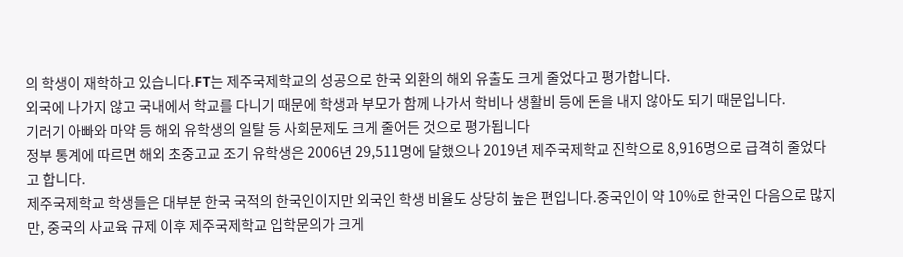의 학생이 재학하고 있습니다.FT는 제주국제학교의 성공으로 한국 외환의 해외 유출도 크게 줄었다고 평가합니다.
외국에 나가지 않고 국내에서 학교를 다니기 때문에 학생과 부모가 함께 나가서 학비나 생활비 등에 돈을 내지 않아도 되기 때문입니다.
기러기 아빠와 마약 등 해외 유학생의 일탈 등 사회문제도 크게 줄어든 것으로 평가됩니다
정부 통계에 따르면 해외 초중고교 조기 유학생은 2006년 29,511명에 달했으나 2019년 제주국제학교 진학으로 8,916명으로 급격히 줄었다고 합니다.
제주국제학교 학생들은 대부분 한국 국적의 한국인이지만 외국인 학생 비율도 상당히 높은 편입니다.중국인이 약 10%로 한국인 다음으로 많지만, 중국의 사교육 규제 이후 제주국제학교 입학문의가 크게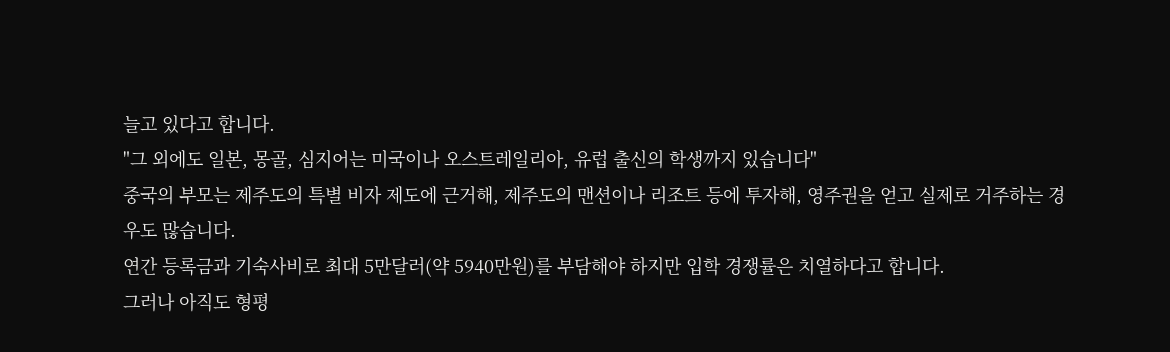늘고 있다고 합니다.
"그 외에도 일본, 몽골, 심지어는 미국이나 오스트레일리아, 유럽 출신의 학생까지 있습니다"
중국의 부모는 제주도의 특별 비자 제도에 근거해, 제주도의 맨션이나 리조트 등에 투자해, 영주권을 얻고 실제로 거주하는 경우도 많습니다.
연간 등록금과 기숙사비로 최대 5만달러(약 5940만원)를 부담해야 하지만 입학 경쟁률은 치열하다고 합니다.
그러나 아직도 형평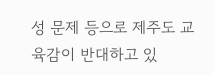성 문제 등으로 제주도 교육감이 반대하고 있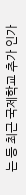는 등 최근 국제학교 추가 인가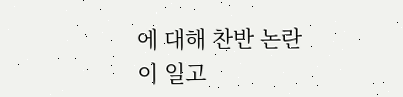에 대해 찬반 논란이 일고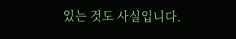있는 것도 사실입니다.